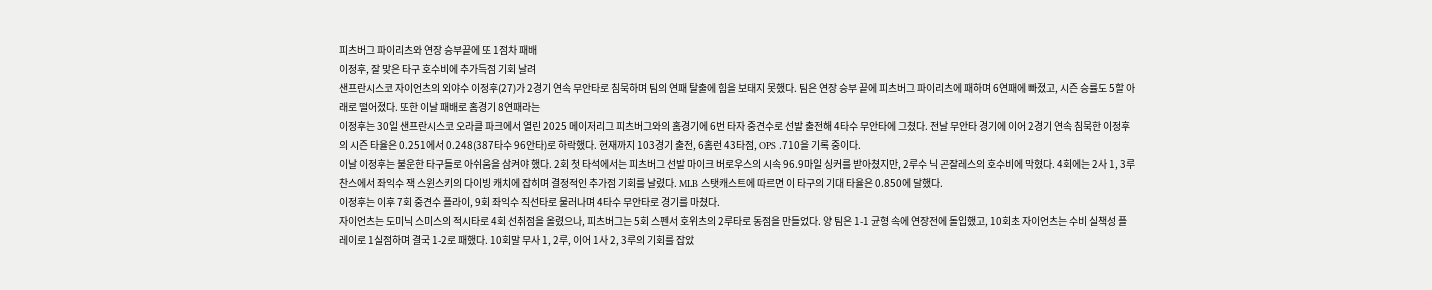피츠버그 파이리츠와 연장 승부끝에 또 1점차 패배
이정후, 잘 맞은 타구 호수비에 추가득점 기회 날려
샌프란시스코 자이언츠의 외야수 이정후(27)가 2경기 연속 무안타로 침묵하며 팀의 연패 탈출에 힘을 보태지 못했다. 팀은 연장 승부 끝에 피츠버그 파이리츠에 패하며 6연패에 빠졌고, 시즌 승률도 5할 아래로 떨어졌다. 또한 이날 패배로 홈경기 8연패라는
이정후는 30일 샌프란시스코 오라클 파크에서 열린 2025 메이저리그 피츠버그와의 홈경기에 6번 타자 중견수로 선발 출전해 4타수 무안타에 그쳤다. 전날 무안타 경기에 이어 2경기 연속 침묵한 이정후의 시즌 타율은 0.251에서 0.248(387타수 96안타)로 하락했다. 현재까지 103경기 출전, 6홈런 43타점, OPS .710을 기록 중이다.
이날 이정후는 불운한 타구들로 아쉬움을 삼켜야 했다. 2회 첫 타석에서는 피츠버그 선발 마이크 버로우스의 시속 96.9마일 싱커를 받아쳤지만, 2루수 닉 곤잘레스의 호수비에 막혔다. 4회에는 2사 1, 3루 찬스에서 좌익수 잭 스윈스키의 다이빙 캐치에 잡히며 결정적인 추가점 기회를 날렸다. MLB 스탯캐스트에 따르면 이 타구의 기대 타율은 0.850에 달했다.
이정후는 이후 7회 중견수 플라이, 9회 좌익수 직선타로 물러나며 4타수 무안타로 경기를 마쳤다.
자이언츠는 도미닉 스미스의 적시타로 4회 선취점을 올렸으나, 피츠버그는 5회 스펜서 호위츠의 2루타로 동점을 만들었다. 양 팀은 1-1 균형 속에 연장전에 돌입했고, 10회초 자이언츠는 수비 실책성 플레이로 1실점하며 결국 1-2로 패했다. 10회말 무사 1, 2루, 이어 1사 2, 3루의 기회를 잡았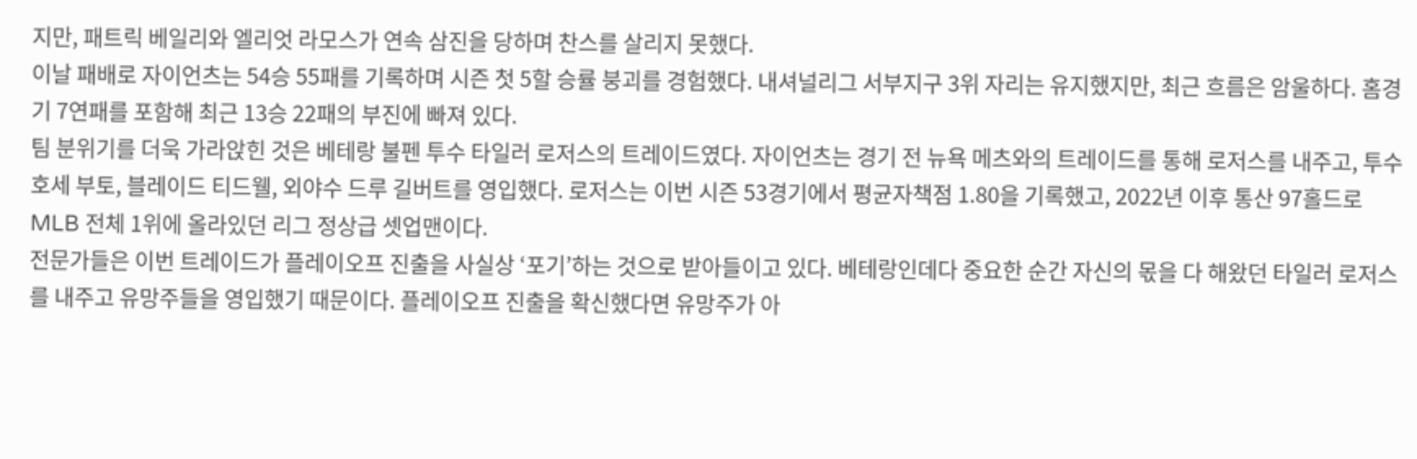지만, 패트릭 베일리와 엘리엇 라모스가 연속 삼진을 당하며 찬스를 살리지 못했다.
이날 패배로 자이언츠는 54승 55패를 기록하며 시즌 첫 5할 승률 붕괴를 경험했다. 내셔널리그 서부지구 3위 자리는 유지했지만, 최근 흐름은 암울하다. 홈경기 7연패를 포함해 최근 13승 22패의 부진에 빠져 있다.
팀 분위기를 더욱 가라앉힌 것은 베테랑 불펜 투수 타일러 로저스의 트레이드였다. 자이언츠는 경기 전 뉴욕 메츠와의 트레이드를 통해 로저스를 내주고, 투수 호세 부토, 블레이드 티드웰, 외야수 드루 길버트를 영입했다. 로저스는 이번 시즌 53경기에서 평균자책점 1.80을 기록했고, 2022년 이후 통산 97홀드로 MLB 전체 1위에 올라있던 리그 정상급 셋업맨이다.
전문가들은 이번 트레이드가 플레이오프 진출을 사실상 ‘포기’하는 것으로 받아들이고 있다. 베테랑인데다 중요한 순간 자신의 몫을 다 해왔던 타일러 로저스를 내주고 유망주들을 영입했기 때문이다. 플레이오프 진출을 확신했다면 유망주가 아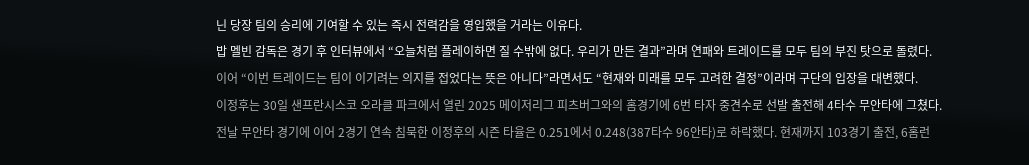닌 당장 팀의 승리에 기여할 수 있는 즉시 전력감을 영입했을 거라는 이유다.
밥 멜빈 감독은 경기 후 인터뷰에서 “오늘처럼 플레이하면 질 수밖에 없다. 우리가 만든 결과”라며 연패와 트레이드를 모두 팀의 부진 탓으로 돌렸다. 이어 “이번 트레이드는 팀이 이기려는 의지를 접었다는 뜻은 아니다”라면서도 “현재와 미래를 모두 고려한 결정”이라며 구단의 입장을 대변했다.
이정후는 30일 샌프란시스코 오라클 파크에서 열린 2025 메이저리그 피츠버그와의 홈경기에 6번 타자 중견수로 선발 출전해 4타수 무안타에 그쳤다. 전날 무안타 경기에 이어 2경기 연속 침묵한 이정후의 시즌 타율은 0.251에서 0.248(387타수 96안타)로 하락했다. 현재까지 103경기 출전, 6홈런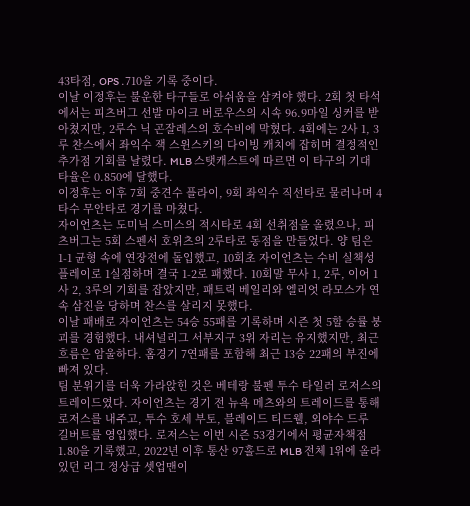43타점, OPS .710을 기록 중이다.
이날 이정후는 불운한 타구들로 아쉬움을 삼켜야 했다. 2회 첫 타석에서는 피츠버그 선발 마이크 버로우스의 시속 96.9마일 싱커를 받아쳤지만, 2루수 닉 곤잘레스의 호수비에 막혔다. 4회에는 2사 1, 3루 찬스에서 좌익수 잭 스윈스키의 다이빙 캐치에 잡히며 결정적인 추가점 기회를 날렸다. MLB 스탯캐스트에 따르면 이 타구의 기대 타율은 0.850에 달했다.
이정후는 이후 7회 중견수 플라이, 9회 좌익수 직선타로 물러나며 4타수 무안타로 경기를 마쳤다.
자이언츠는 도미닉 스미스의 적시타로 4회 선취점을 올렸으나, 피츠버그는 5회 스펜서 호위츠의 2루타로 동점을 만들었다. 양 팀은 1-1 균형 속에 연장전에 돌입했고, 10회초 자이언츠는 수비 실책성 플레이로 1실점하며 결국 1-2로 패했다. 10회말 무사 1, 2루, 이어 1사 2, 3루의 기회를 잡았지만, 패트릭 베일리와 엘리엇 라모스가 연속 삼진을 당하며 찬스를 살리지 못했다.
이날 패배로 자이언츠는 54승 55패를 기록하며 시즌 첫 5할 승률 붕괴를 경험했다. 내셔널리그 서부지구 3위 자리는 유지했지만, 최근 흐름은 암울하다. 홈경기 7연패를 포함해 최근 13승 22패의 부진에 빠져 있다.
팀 분위기를 더욱 가라앉힌 것은 베테랑 불펜 투수 타일러 로저스의 트레이드였다. 자이언츠는 경기 전 뉴욕 메츠와의 트레이드를 통해 로저스를 내주고, 투수 호세 부토, 블레이드 티드웰, 외야수 드루 길버트를 영입했다. 로저스는 이번 시즌 53경기에서 평균자책점 1.80을 기록했고, 2022년 이후 통산 97홀드로 MLB 전체 1위에 올라있던 리그 정상급 셋업맨이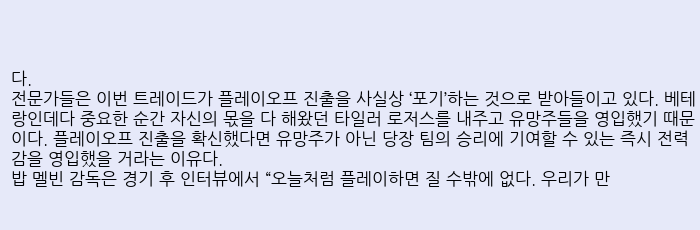다.
전문가들은 이번 트레이드가 플레이오프 진출을 사실상 ‘포기’하는 것으로 받아들이고 있다. 베테랑인데다 중요한 순간 자신의 몫을 다 해왔던 타일러 로저스를 내주고 유망주들을 영입했기 때문이다. 플레이오프 진출을 확신했다면 유망주가 아닌 당장 팀의 승리에 기여할 수 있는 즉시 전력감을 영입했을 거라는 이유다.
밥 멜빈 감독은 경기 후 인터뷰에서 “오늘처럼 플레이하면 질 수밖에 없다. 우리가 만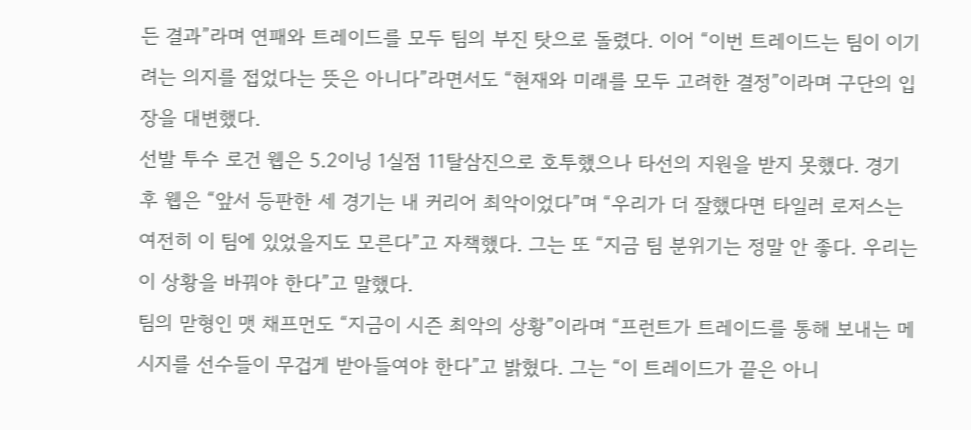든 결과”라며 연패와 트레이드를 모두 팀의 부진 탓으로 돌렸다. 이어 “이번 트레이드는 팀이 이기려는 의지를 접었다는 뜻은 아니다”라면서도 “현재와 미래를 모두 고려한 결정”이라며 구단의 입장을 대변했다.
선발 투수 로건 웹은 5.2이닝 1실점 11탈삼진으로 호투했으나 타선의 지원을 받지 못했다. 경기 후 웹은 “앞서 등판한 세 경기는 내 커리어 최악이었다”며 “우리가 더 잘했다면 타일러 로저스는 여전히 이 팀에 있었을지도 모른다”고 자책했다. 그는 또 “지금 팀 분위기는 정말 안 좋다. 우리는 이 상황을 바꿔야 한다”고 말했다.
팀의 맏형인 맷 채프먼도 “지금이 시즌 최악의 상황”이라며 “프런트가 트레이드를 통해 보내는 메시지를 선수들이 무겁게 받아들여야 한다”고 밝혔다. 그는 “이 트레이드가 끝은 아니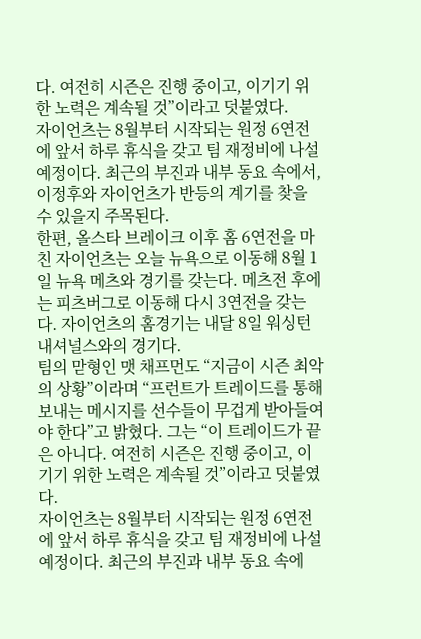다. 여전히 시즌은 진행 중이고, 이기기 위한 노력은 계속될 것”이라고 덧붙였다.
자이언츠는 8월부터 시작되는 원정 6연전에 앞서 하루 휴식을 갖고 팀 재정비에 나설 예정이다. 최근의 부진과 내부 동요 속에서, 이정후와 자이언츠가 반등의 계기를 찾을 수 있을지 주목된다.
한편, 올스타 브레이크 이후 홈 6연전을 마친 자이언츠는 오늘 뉴욕으로 이동해 8월 1일 뉴욕 메츠와 경기를 갖는다. 메츠전 후에는 피츠버그로 이동해 다시 3연전을 갖는다. 자이언츠의 홈경기는 내달 8일 워싱턴 내셔널스와의 경기다.
팀의 맏형인 맷 채프먼도 “지금이 시즌 최악의 상황”이라며 “프런트가 트레이드를 통해 보내는 메시지를 선수들이 무겁게 받아들여야 한다”고 밝혔다. 그는 “이 트레이드가 끝은 아니다. 여전히 시즌은 진행 중이고, 이기기 위한 노력은 계속될 것”이라고 덧붙였다.
자이언츠는 8월부터 시작되는 원정 6연전에 앞서 하루 휴식을 갖고 팀 재정비에 나설 예정이다. 최근의 부진과 내부 동요 속에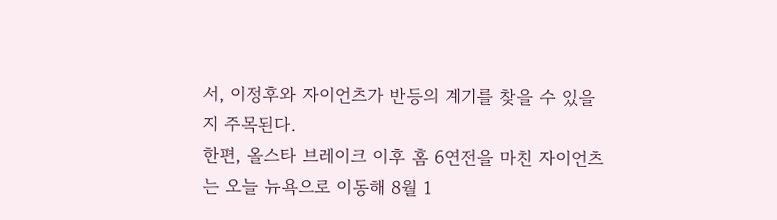서, 이정후와 자이언츠가 반등의 계기를 찾을 수 있을지 주목된다.
한편, 올스타 브레이크 이후 홈 6연전을 마친 자이언츠는 오늘 뉴욕으로 이동해 8월 1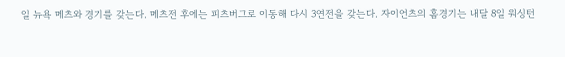일 뉴욕 메츠와 경기를 갖는다. 메츠전 후에는 피츠버그로 이동해 다시 3연전을 갖는다. 자이언츠의 홈경기는 내달 8일 워싱턴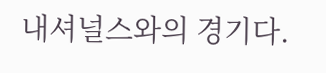내셔널스와의 경기다.